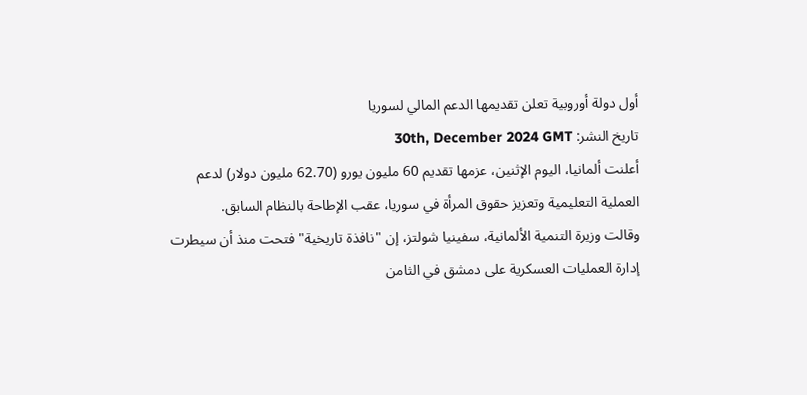أول دولة أوروبية تعلن تقديمها الدعم المالي لسوريا
تاريخ النشر: 30th, December 2024 GMT
أعلنت ألمانيا، اليوم الإثنين، عزمها تقديم 60 مليون يورو (62.70 مليون دولار) لدعم العملية التعليمية وتعزيز حقوق المرأة في سوريا، عقب الإطاحة بالنظام السابق.
وقالت وزيرة التنمية الألمانية، سفينيا شولتز، إن "نافذة تاريخية" فتحت منذ أن سيطرت إدارة العمليات العسكرية على دمشق في الثامن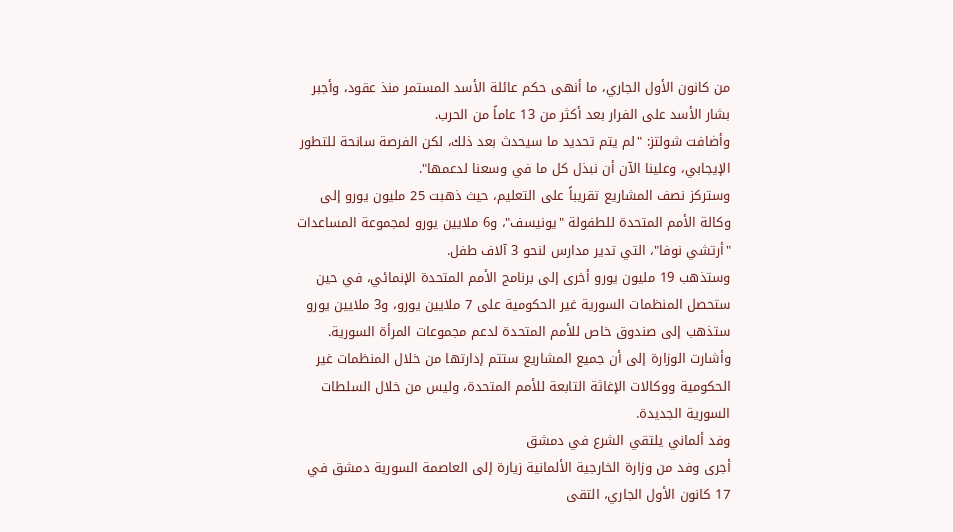من كانون الأول الجاري، ما أنهى حكم عائلة الأسد المستمر منذ عقود، وأجبر بشار الأسد على الفرار بعد أكثر من 13 عاماً من الحرب.
وأضافت شولتز: "لم يتم تحديد ما سيحدث بعد ذلك، لكن الفرصة سانحة للتطور الإيجابي، وعلينا الآن أن نبذل كل ما في وسعنا لدعمها".
وستركز نصف المشاريع تقريباً على التعليم، حيث ذهبت 25 مليون يورو إلى وكالة الأمم المتحدة للطفولة "يونيسف"، و6 ملايين يورو لمجموعة المساعدات "أرتشي نوفا"، التي تدير مدارس لنحو 3 آلاف طفل.
وستذهب 19 مليون يورو أخرى إلى برنامج الأمم المتحدة الإنمائي، في حين ستحصل المنظمات السورية غير الحكومية على 7 ملايين يورو، و3 ملايين يورو ستذهب إلى صندوق خاص للأمم المتحدة لدعم مجموعات المرأة السورية.
وأشارت الوزارة إلى أن جميع المشاريع ستتم إدارتها من خلال المنظمات غير الحكومية ووكالات الإغاثة التابعة للأمم المتحدة، وليس من خلال السلطات السورية الجديدة.
وفد ألماني يلتقي الشرع في دمشق
أجرى وفد من وزارة الخارجية الألمانية زيارة إلى العاصمة السورية دمشق في 17 كانون الأول الجاري، التقى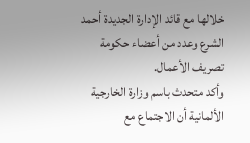خلالها مع قائد الإدارة الجديدة أحمد الشرع وعدد من أعضاء حكومة تصريف الأعمال.
وأكد متحدث باسم وزارة الخارجية الألمانية أن الاجتماع مع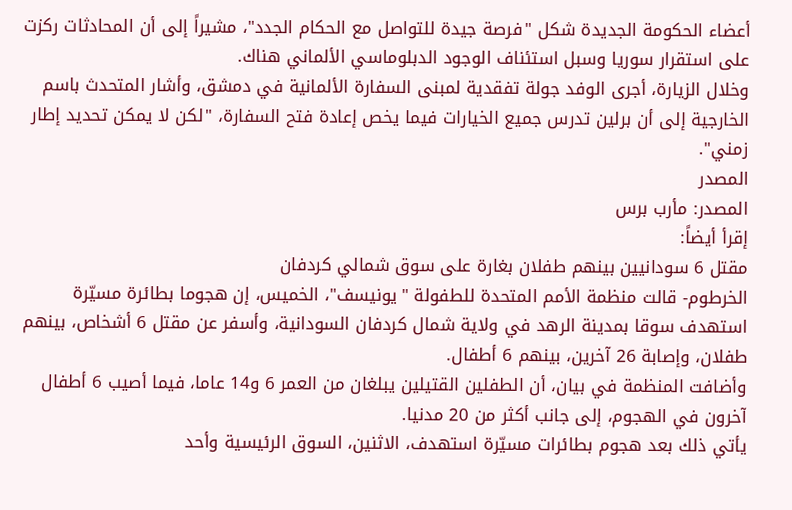أعضاء الحكومة الجديدة شكل "فرصة جيدة للتواصل مع الحكام الجدد"، مشيراً إلى أن المحادثات ركزت على استقرار سوريا وسبل استئناف الوجود الدبلوماسي الألماني هناك.
وخلال الزيارة، أجرى الوفد جولة تفقدية لمبنى السفارة الألمانية في دمشق، وأشار المتحدث باسم الخارجية إلى أن برلين تدرس جميع الخيارات فيما يخص إعادة فتح السفارة، "لكن لا يمكن تحديد إطار زمني".
المصدر
المصدر: مأرب برس
إقرأ أيضاً:
مقتل 6 سودانيين بينهم طفلان بغارة على سوق شمالي كردفان
الخرطوم- قالت منظمة الأمم المتحدة للطفولة "يونيسف"، الخميس، إن هجوما بطائرة مسيّرة استهدف سوقا بمدينة الرهد في ولاية شمال كردفان السودانية، وأسفر عن مقتل 6 أشخاص، بينهم طفلان، وإصابة 26 آخرين، بينهم 6 أطفال.
وأضافت المنظمة في بيان، أن الطفلين القتيلين يبلغان من العمر 6 و14 عاما، فيما أصيب 6 أطفال آخرون في الهجوم، إلى جانب أكثر من 20 مدنيا.
يأتي ذلك بعد هجوم بطائرات مسيّرة استهدف، الاثنين، السوق الرئيسية وأحد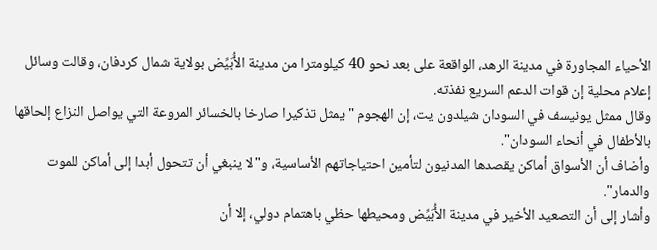الأحياء المجاورة في مدينة الرهد، الواقعة على بعد نحو 40 كيلومترا من مدينة الأُبَيِّض بولاية شمال كردفان، وقالت وسائل إعلام محلية إن قوات الدعم السريع نفذته.
وقال ممثل يونيسف في السودان شيلدون يت، إن الهجوم "يمثل تذكيرا صارخا بالخسائر المروعة التي يواصل النزاع إلحاقها بالأطفال في أنحاء السودان".
وأضاف أن الأسواق أماكن يقصدها المدنيون لتأمين احتياجاتهم الأساسية، و"لا ينبغي أن تتحول أبدا إلى أماكن للموت والدمار".
وأشار إلى أن التصعيد الأخير في مدينة الأُبَيِّض ومحيطها حظي باهتمام دولي، إلا أن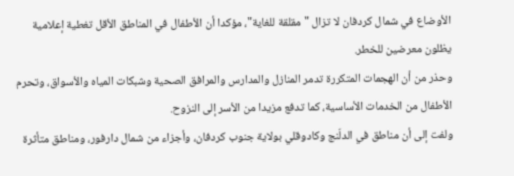الأوضاع في شمال كردفان لا تزال "مقلقة للغاية"، مؤكدا أن الأطفال في المناطق الأقل تغطية إعلامية يظلون معرضين للخطر.
وحذر من أن الهجمات المتكررة تدمر المنازل والمدارس والمرافق الصحية وشبكات المياه والأسواق، وتحرم الأطفال من الخدمات الأساسية، كما تدفع مزيدا من الأسر إلى النزوح.
ولفت إلى أن مناطق في الدلّنج وكادوقلي بولاية جنوب كردفان، وأجزاء من شمال دارفور، ومناطق متأثرة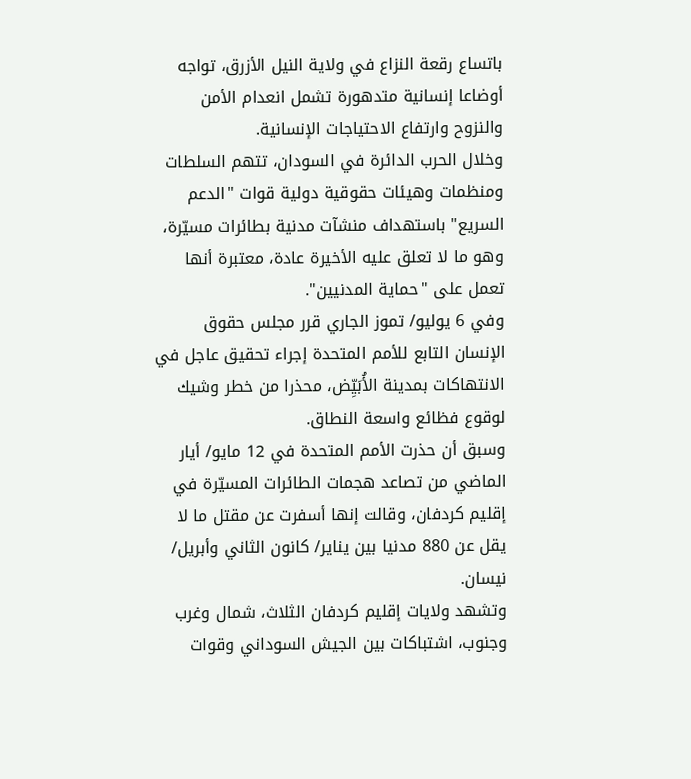باتساع رقعة النزاع في ولاية النيل الأزرق، تواجه أوضاعا إنسانية متدهورة تشمل انعدام الأمن والنزوح وارتفاع الاحتياجات الإنسانية.
وخلال الحرب الدائرة في السودان، تتهم السلطات ومنظمات وهيئات حقوقية دولية قوات "الدعم السريع" باستهداف منشآت مدنية بطائرات مسيّرة، وهو ما لا تعلق عليه الأخيرة عادة، معتبرة أنها تعمل على "حماية المدنيين".
وفي 6 يوليو/ تموز الجاري قرر مجلس حقوق الإنسان التابع للأمم المتحدة إجراء تحقيق عاجل في الانتهاكات بمدينة الأُبَيِّض، محذرا من خطر وشيك لوقوع فظائع واسعة النطاق.
وسبق أن حذرت الأمم المتحدة في 12 مايو/ أيار الماضي من تصاعد هجمات الطائرات المسيّرة في إقليم كردفان، وقالت إنها أسفرت عن مقتل ما لا يقل عن 880 مدنيا بين يناير/ كانون الثاني وأبريل/ نيسان.
وتشهد ولايات إقليم كردفان الثلاث، شمال وغرب وجنوب، اشتباكات بين الجيش السوداني وقوات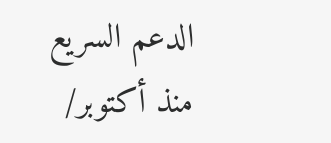الدعم السريع منذ أكتوبر/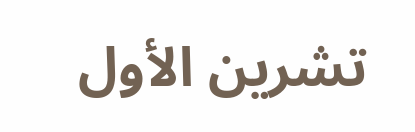تشرين الأول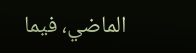الماضي، فيما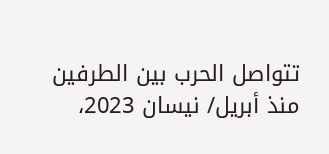تتواصل الحرب بين الطرفين منذ أبريل/ نيسان 2023،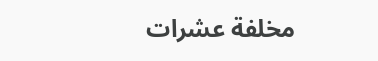مخلفة عشرات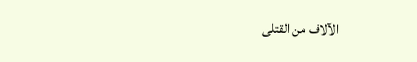الآلاف من القتلى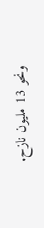ونحو 13 مليون نازح.